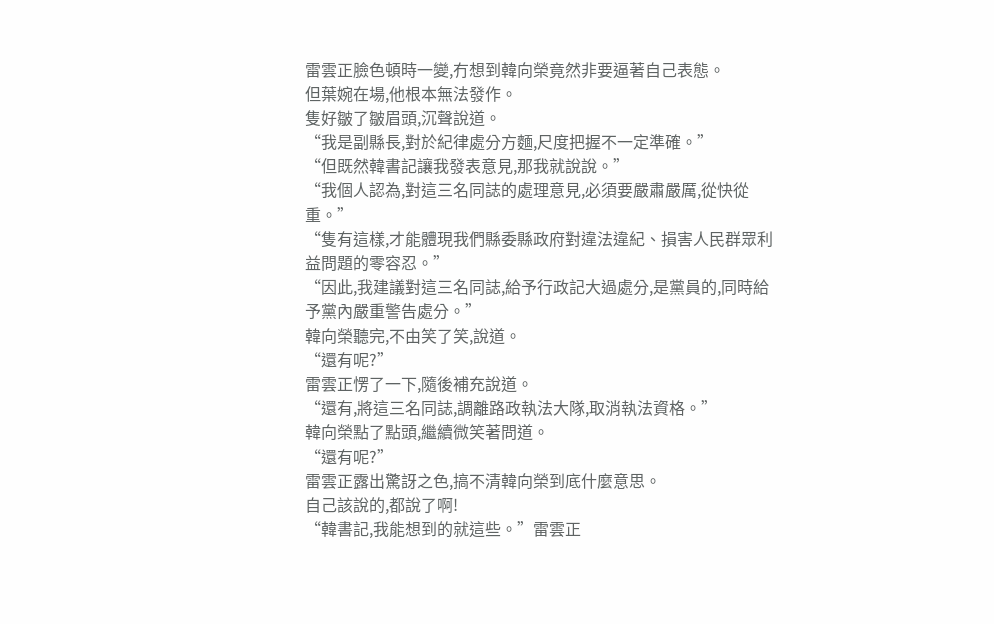雷雲正臉色頓時一變,冇想到韓向榮竟然非要逼著自己表態。
但葉婉在場,他根本無法發作。
隻好皺了皺眉頭,沉聲說道。
“我是副縣長,對於紀律處分方麵,尺度把握不一定準確。”
“但既然韓書記讓我發表意見,那我就說說。”
“我個人認為,對這三名同誌的處理意見,必須要嚴肅嚴厲,從快從重。”
“隻有這樣,才能體現我們縣委縣政府對違法違紀、損害人民群眾利益問題的零容忍。”
“因此,我建議對這三名同誌,給予行政記大過處分,是黨員的,同時給予黨內嚴重警告處分。”
韓向榮聽完,不由笑了笑,說道。
“還有呢?”
雷雲正愣了一下,隨後補充說道。
“還有,將這三名同誌,調離路政執法大隊,取消執法資格。”
韓向榮點了點頭,繼續微笑著問道。
“還有呢?”
雷雲正露出驚訝之色,搞不清韓向榮到底什麼意思。
自己該說的,都說了啊!
“韓書記,我能想到的就這些。”雷雲正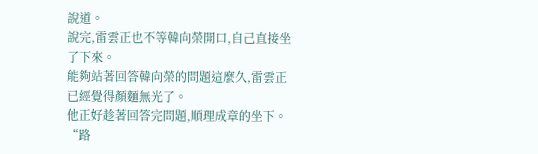說道。
說完,雷雲正也不等韓向榮開口,自己直接坐了下來。
能夠站著回答韓向榮的問題這麼久,雷雲正已經覺得顏麵無光了。
他正好趁著回答完問題,順理成章的坐下。
“路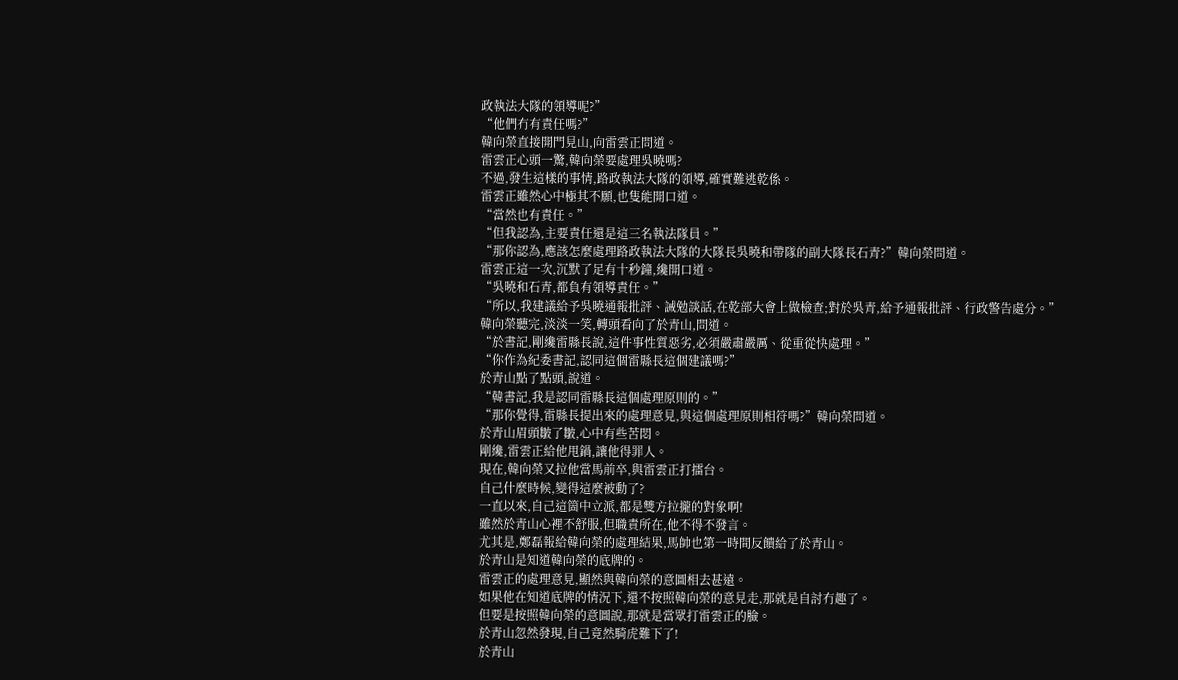政執法大隊的領導呢?”
“他們冇有責任嗎?”
韓向榮直接開門見山,向雷雲正問道。
雷雲正心頭一驚,韓向榮要處理吳曉嗎?
不過,發生這樣的事情,路政執法大隊的領導,確實難逃乾係。
雷雲正雖然心中極其不願,也隻能開口道。
“當然也有責任。”
“但我認為,主要責任還是這三名執法隊員。”
“那你認為,應該怎麼處理路政執法大隊的大隊長吳曉和帶隊的副大隊長石青?”韓向榮問道。
雷雲正這一次,沉默了足有十秒鐘,纔開口道。
“吳曉和石青,都負有領導責任。”
“所以,我建議給予吳曉通報批評、誡勉談話,在乾部大會上做檢查;對於吳青,給予通報批評、行政警告處分。”
韓向榮聽完,淡淡一笑,轉頭看向了於青山,問道。
“於書記,剛纔雷縣長說,這件事性質惡劣,必須嚴肅嚴厲、從重從快處理。”
“你作為紀委書記,認同這個雷縣長這個建議嗎?”
於青山點了點頭,說道。
“韓書記,我是認同雷縣長這個處理原則的。”
“那你覺得,雷縣長提出來的處理意見,與這個處理原則相符嗎?”韓向榮問道。
於青山眉頭皺了皺,心中有些苦悶。
剛纔,雷雲正給他甩鍋,讓他得罪人。
現在,韓向榮又拉他當馬前卒,與雷雲正打擂台。
自己什麼時候,變得這麼被動了?
一直以來,自己這箇中立派,都是雙方拉攏的對象啊!
雖然於青山心裡不舒服,但職責所在,他不得不發言。
尤其是,鄭磊報給韓向榮的處理結果,馬帥也第一時間反饋給了於青山。
於青山是知道韓向榮的底牌的。
雷雲正的處理意見,顯然與韓向榮的意圖相去甚遠。
如果他在知道底牌的情況下,還不按照韓向榮的意見走,那就是自討冇趣了。
但要是按照韓向榮的意圖說,那就是當眾打雷雲正的臉。
於青山忽然發現,自己竟然騎虎難下了!
於青山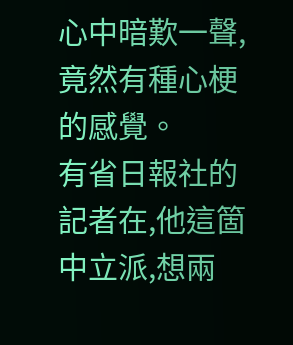心中暗歎一聲,竟然有種心梗的感覺。
有省日報社的記者在,他這箇中立派,想兩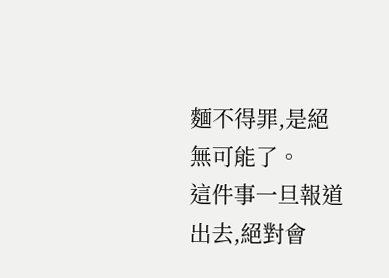麵不得罪,是絕無可能了。
這件事一旦報道出去,絕對會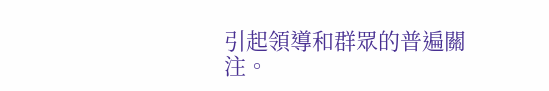引起領導和群眾的普遍關注。